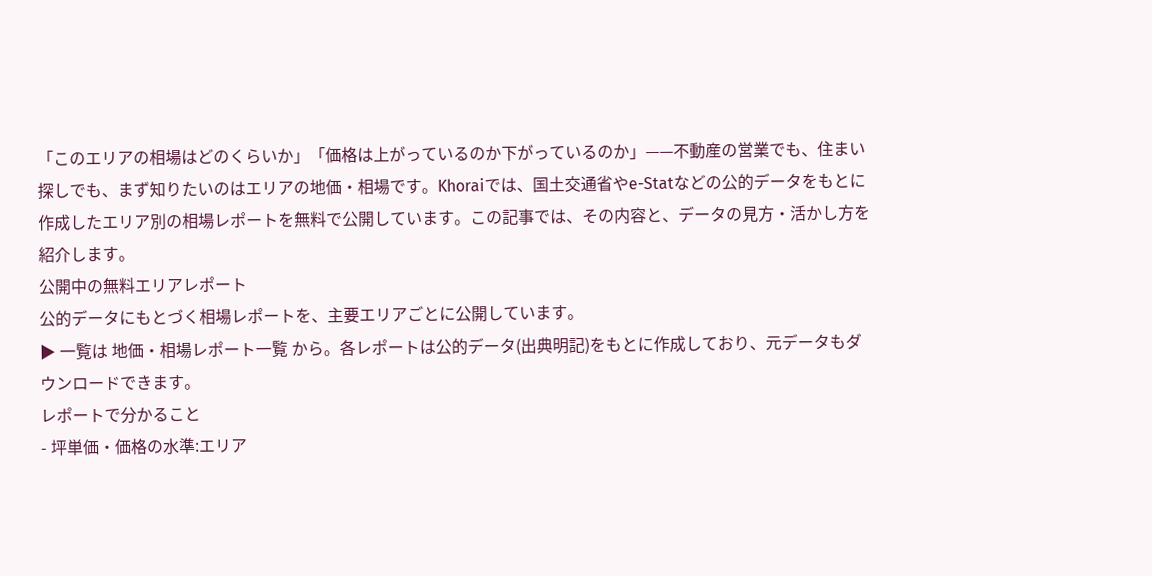「このエリアの相場はどのくらいか」「価格は上がっているのか下がっているのか」——不動産の営業でも、住まい探しでも、まず知りたいのはエリアの地価・相場です。Khoraiでは、国土交通省やe-Statなどの公的データをもとに作成したエリア別の相場レポートを無料で公開しています。この記事では、その内容と、データの見方・活かし方を紹介します。
公開中の無料エリアレポート
公的データにもとづく相場レポートを、主要エリアごとに公開しています。
▶ 一覧は 地価・相場レポート一覧 から。各レポートは公的データ(出典明記)をもとに作成しており、元データもダウンロードできます。
レポートで分かること
- 坪単価・価格の水準:エリア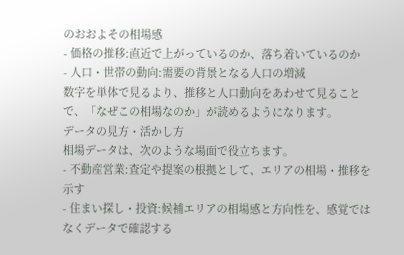のおおよその相場感
- 価格の推移:直近で上がっているのか、落ち着いているのか
- 人口・世帯の動向:需要の背景となる人口の増減
数字を単体で見るより、推移と人口動向をあわせて見ることで、「なぜこの相場なのか」が読めるようになります。
データの見方・活かし方
相場データは、次のような場面で役立ちます。
- 不動産営業:査定や提案の根拠として、エリアの相場・推移を示す
- 住まい探し・投資:候補エリアの相場感と方向性を、感覚ではなくデータで確認する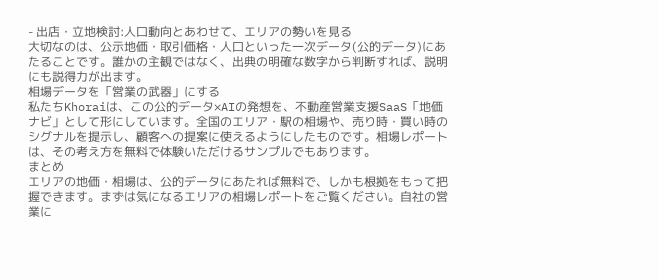- 出店・立地検討:人口動向とあわせて、エリアの勢いを見る
大切なのは、公示地価・取引価格・人口といった一次データ(公的データ)にあたることです。誰かの主観ではなく、出典の明確な数字から判断すれば、説明にも説得力が出ます。
相場データを「営業の武器」にする
私たちKhoraiは、この公的データ×AIの発想を、不動産営業支援SaaS「地価ナビ」として形にしています。全国のエリア・駅の相場や、売り時・買い時のシグナルを提示し、顧客への提案に使えるようにしたものです。相場レポートは、その考え方を無料で体験いただけるサンプルでもあります。
まとめ
エリアの地価・相場は、公的データにあたれば無料で、しかも根拠をもって把握できます。まずは気になるエリアの相場レポートをご覧ください。自社の営業に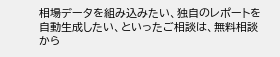相場データを組み込みたい、独自のレポートを自動生成したい、といったご相談は、無料相談から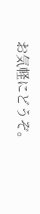お気軽にどうぞ。